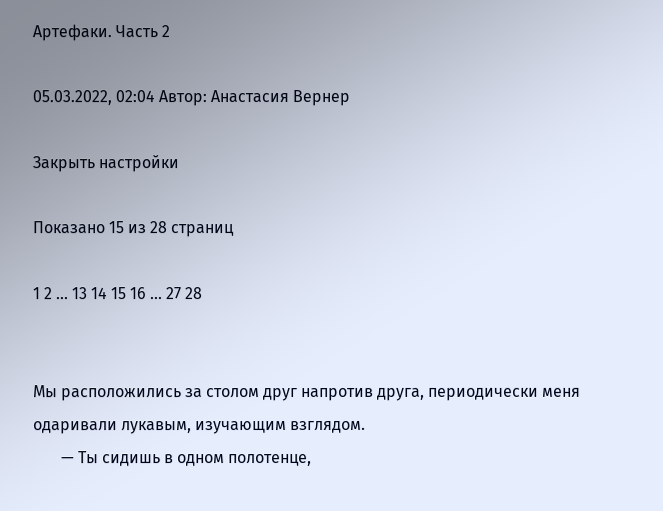Артефаки. Часть 2

05.03.2022, 02:04 Автор: Анастасия Вернер

Закрыть настройки

Показано 15 из 28 страниц

1 2 ... 13 14 15 16 ... 27 28


Мы расположились за столом друг напротив друга, периодически меня одаривали лукавым, изучающим взглядом.
       — Ты сидишь в одном полотенце,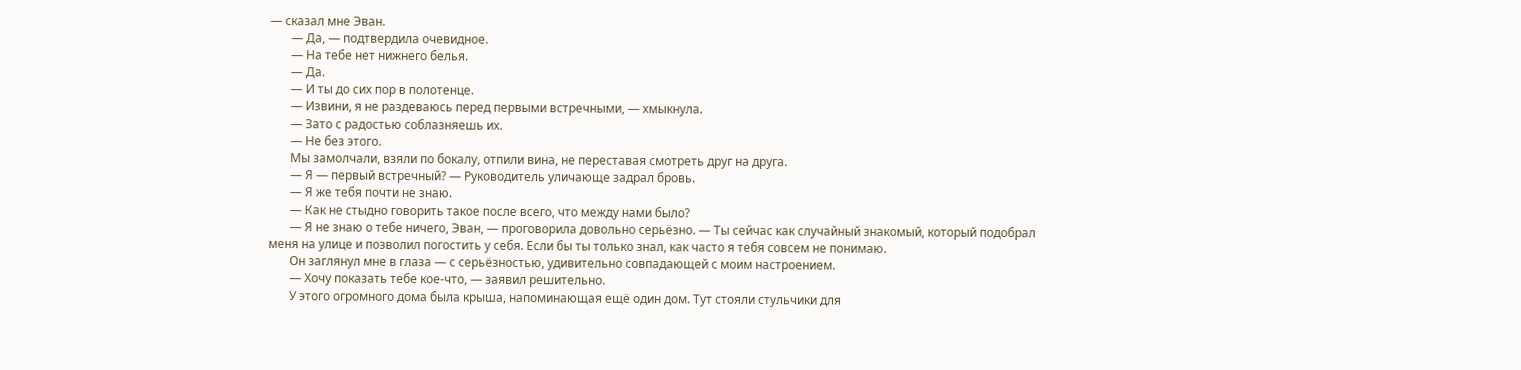— сказал мне Эван.
       — Да, — подтвердила очевидное.
       — На тебе нет нижнего белья.
       — Да.
       — И ты до сих пор в полотенце.
       — Извини, я не раздеваюсь перед первыми встречными, — хмыкнула.
       — Зато с радостью соблазняешь их.
       — Не без этого.
       Мы замолчали, взяли по бокалу, отпили вина, не переставая смотреть друг на друга.
       — Я — первый встречный? — Руководитель уличающе задрал бровь.
       — Я же тебя почти не знаю.
       — Как не стыдно говорить такое после всего, что между нами было?
       — Я не знаю о тебе ничего, Эван, — проговорила довольно серьёзно. — Ты сейчас как случайный знакомый, который подобрал меня на улице и позволил погостить у себя. Если бы ты только знал, как часто я тебя совсем не понимаю.
       Он заглянул мне в глаза — с серьёзностью, удивительно совпадающей с моим настроением.
       — Хочу показать тебе кое-что, — заявил решительно.
       У этого огромного дома была крыша, напоминающая ещё один дом. Тут стояли стульчики для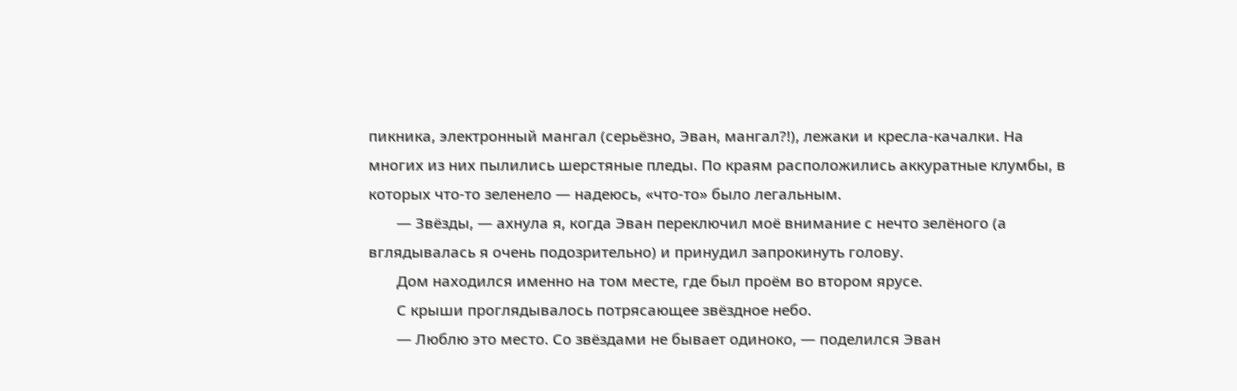пикника, электронный мангал (серьёзно, Эван, мангал?!), лежаки и кресла-качалки. На многих из них пылились шерстяные пледы. По краям расположились аккуратные клумбы, в которых что-то зеленело — надеюсь, «что-то» было легальным.
       — Звёзды, — ахнула я, когда Эван переключил моё внимание с нечто зелёного (а вглядывалась я очень подозрительно) и принудил запрокинуть голову.
       Дом находился именно на том месте, где был проём во втором ярусе.
       С крыши проглядывалось потрясающее звёздное небо.
       — Люблю это место. Со звёздами не бывает одиноко, — поделился Эван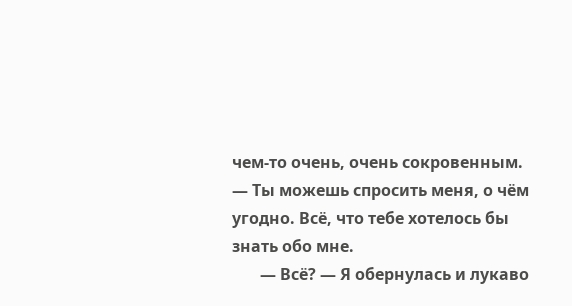чем-то очень, очень сокровенным. — Ты можешь спросить меня, о чём угодно. Всё, что тебе хотелось бы знать обо мне.
       — Всё? — Я обернулась и лукаво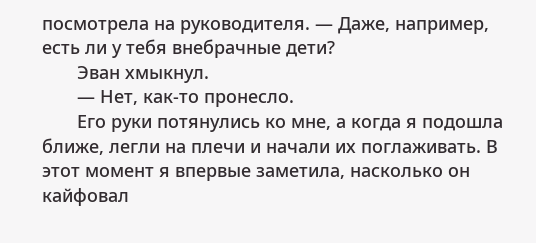посмотрела на руководителя. — Даже, например, есть ли у тебя внебрачные дети?
       Эван хмыкнул.
       — Нет, как-то пронесло.
       Его руки потянулись ко мне, а когда я подошла ближе, легли на плечи и начали их поглаживать. В этот момент я впервые заметила, насколько он кайфовал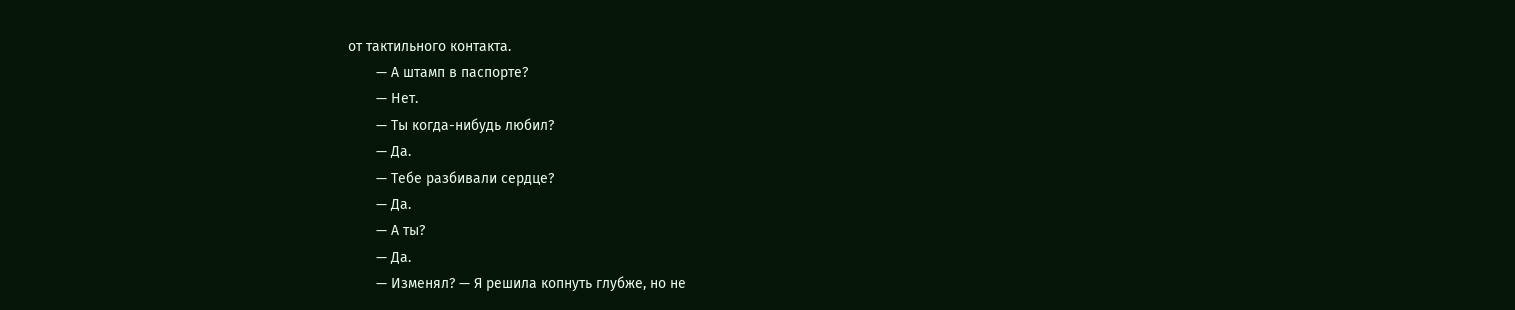от тактильного контакта.
       — А штамп в паспорте?
       — Нет.
       — Ты когда-нибудь любил?
       — Да.
       — Тебе разбивали сердце?
       — Да.
       — А ты?
       — Да.
       — Изменял? — Я решила копнуть глубже, но не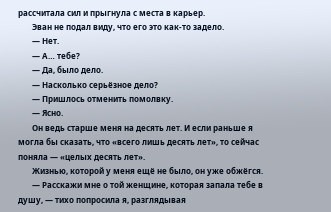рассчитала сил и прыгнула с места в карьер.
       Эван не подал виду, что его это как-то задело.
       — Нет.
       — А… тебе?
       — Да, было дело.
       — Насколько серьёзное дело?
       — Пришлось отменить помолвку.
       — Ясно.
       Он ведь старше меня на десять лет. И если раньше я могла бы сказать, что «всего лишь десять лет», то сейчас поняла — «целых десять лет».
       Жизнью, которой у меня ещё не было, он уже обжёгся.
       — Расскажи мне о той женщине, которая запала тебе в душу, — тихо попросила я, разглядывая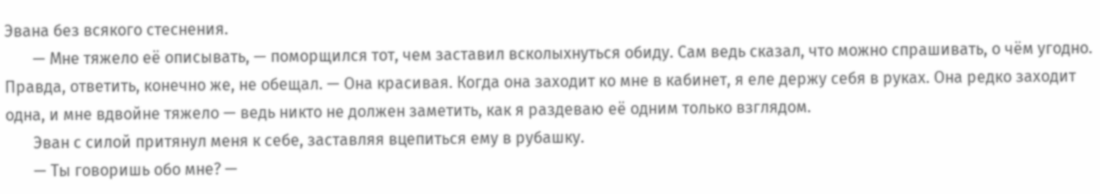Эвана без всякого стеснения.
       — Мне тяжело её описывать, — поморщился тот, чем заставил всколыхнуться обиду. Сам ведь сказал, что можно спрашивать, о чём угодно. Правда, ответить, конечно же, не обещал. — Она красивая. Когда она заходит ко мне в кабинет, я еле держу себя в руках. Она редко заходит одна, и мне вдвойне тяжело — ведь никто не должен заметить, как я раздеваю её одним только взглядом.
       Эван с силой притянул меня к себе, заставляя вцепиться ему в рубашку.
       — Ты говоришь обо мне? —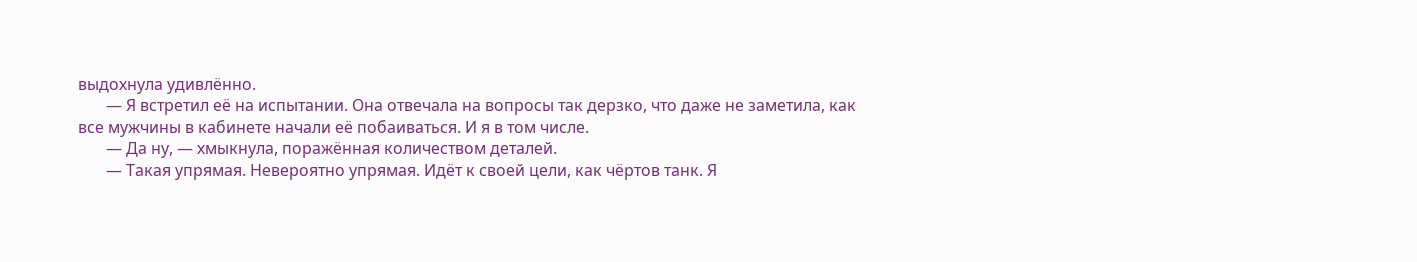выдохнула удивлённо.
       — Я встретил её на испытании. Она отвечала на вопросы так дерзко, что даже не заметила, как все мужчины в кабинете начали её побаиваться. И я в том числе.
       — Да ну, — хмыкнула, поражённая количеством деталей.
       — Такая упрямая. Невероятно упрямая. Идёт к своей цели, как чёртов танк. Я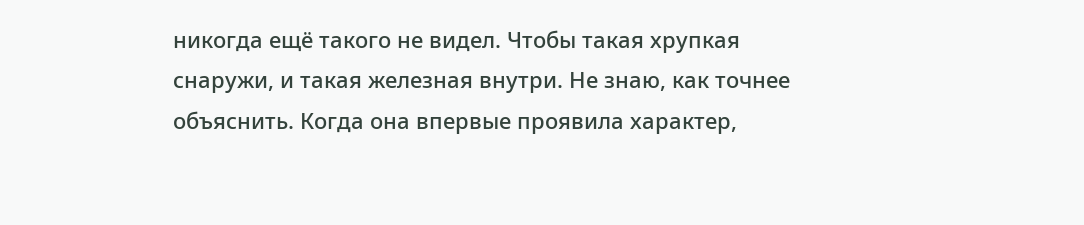никогда ещё такого не видел. Чтобы такая хрупкая снаружи, и такая железная внутри. Не знаю, как точнее объяснить. Когда она впервые проявила характер,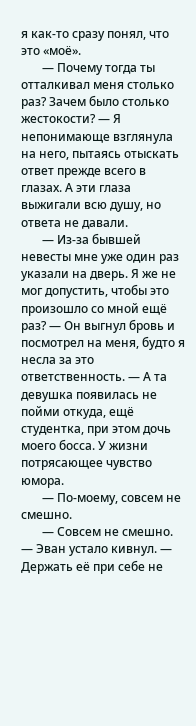я как-то сразу понял, что это «моё».
       — Почему тогда ты отталкивал меня столько раз? Зачем было столько жестокости? — Я непонимающе взглянула на него, пытаясь отыскать ответ прежде всего в глазах. А эти глаза выжигали всю душу, но ответа не давали.
       — Из-за бывшей невесты мне уже один раз указали на дверь. Я же не мог допустить, чтобы это произошло со мной ещё раз? — Он выгнул бровь и посмотрел на меня, будто я несла за это ответственность. — А та девушка появилась не пойми откуда, ещё студентка, при этом дочь моего босса. У жизни потрясающее чувство юмора.
       — По-моему, совсем не смешно.
       — Совсем не смешно. — Эван устало кивнул. — Держать её при себе не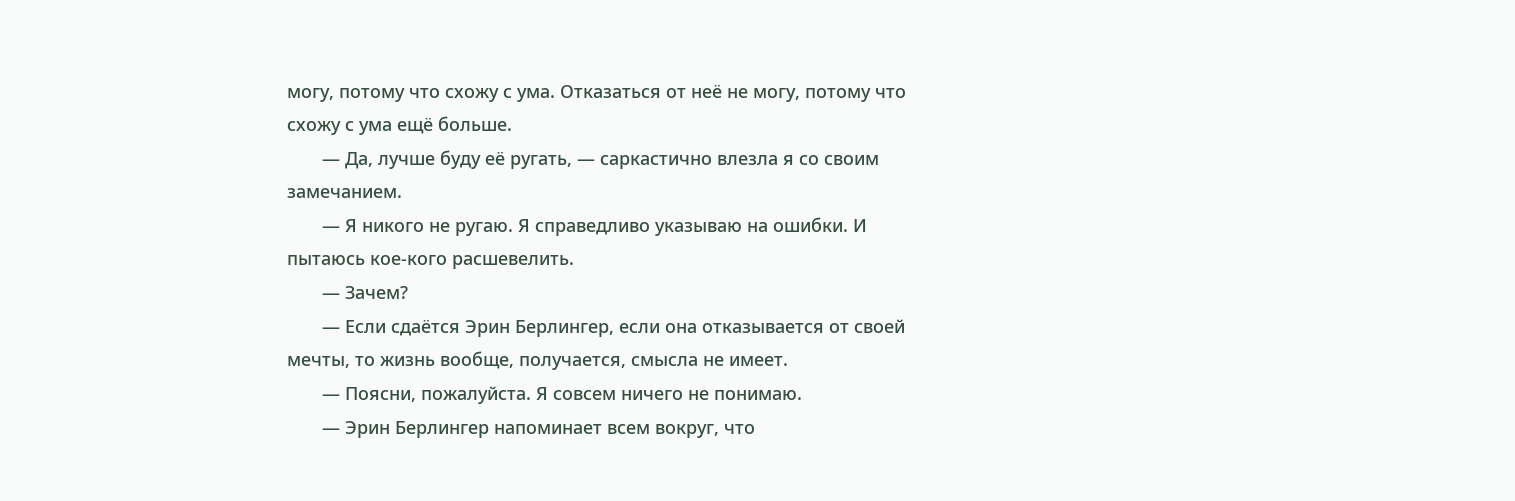могу, потому что схожу с ума. Отказаться от неё не могу, потому что схожу с ума ещё больше.
       — Да, лучше буду её ругать, — саркастично влезла я со своим замечанием.
       — Я никого не ругаю. Я справедливо указываю на ошибки. И пытаюсь кое-кого расшевелить.
       — Зачем?
       — Если сдаётся Эрин Берлингер, если она отказывается от своей мечты, то жизнь вообще, получается, смысла не имеет.
       — Поясни, пожалуйста. Я совсем ничего не понимаю.
       — Эрин Берлингер напоминает всем вокруг, что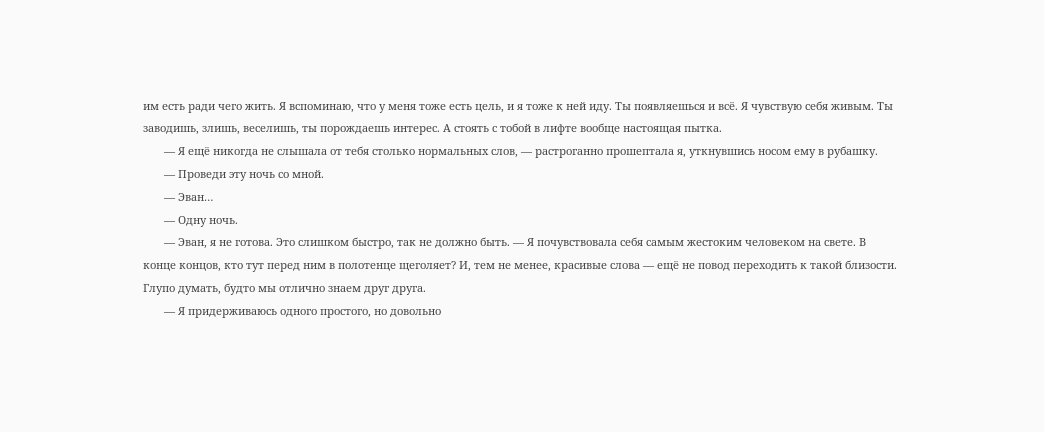им есть ради чего жить. Я вспоминаю, что у меня тоже есть цель, и я тоже к ней иду. Ты появляешься и всё. Я чувствую себя живым. Ты заводишь, злишь, веселишь, ты порождаешь интерес. А стоять с тобой в лифте вообще настоящая пытка.
       — Я ещё никогда не слышала от тебя столько нормальных слов, — растроганно прошептала я, уткнувшись носом ему в рубашку.
       — Проведи эту ночь со мной.
       — Эван…
       — Одну ночь.
       — Эван, я не готова. Это слишком быстро, так не должно быть. — Я почувствовала себя самым жестоким человеком на свете. В конце концов, кто тут перед ним в полотенце щеголяет? И, тем не менее, красивые слова — ещё не повод переходить к такой близости. Глупо думать, будто мы отлично знаем друг друга.
       — Я придерживаюсь одного простого, но довольно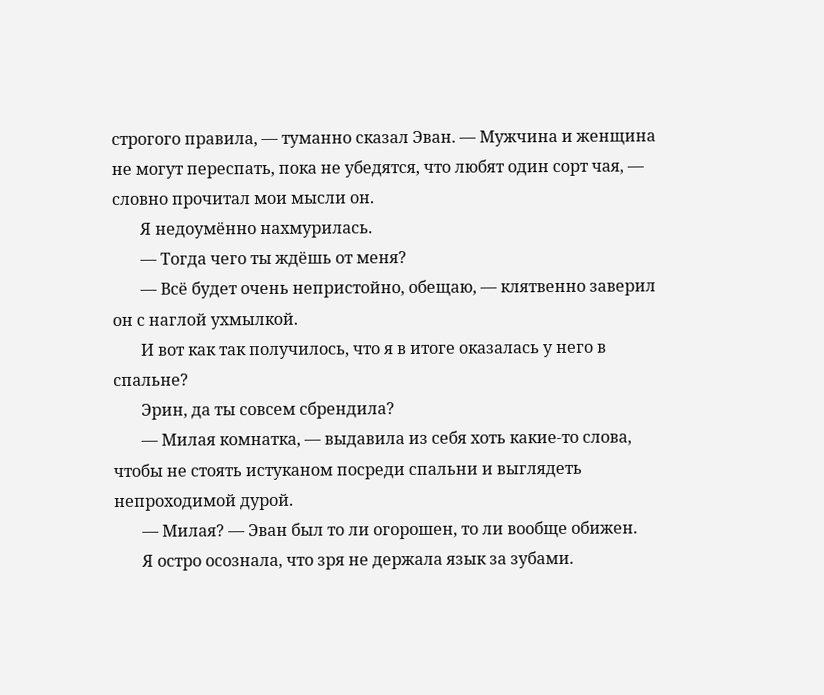строгого правила, — туманно сказал Эван. — Мужчина и женщина не могут переспать, пока не убедятся, что любят один сорт чая, — словно прочитал мои мысли он.
       Я недоумённо нахмурилась.
       — Тогда чего ты ждёшь от меня?
       — Всё будет очень непристойно, обещаю, — клятвенно заверил он с наглой ухмылкой.
       И вот как так получилось, что я в итоге оказалась у него в спальне?
       Эрин, да ты совсем сбрендила?
       — Милая комнатка, — выдавила из себя хоть какие-то слова, чтобы не стоять истуканом посреди спальни и выглядеть непроходимой дурой.
       — Милая? — Эван был то ли огорошен, то ли вообще обижен.
       Я остро осознала, что зря не держала язык за зубами.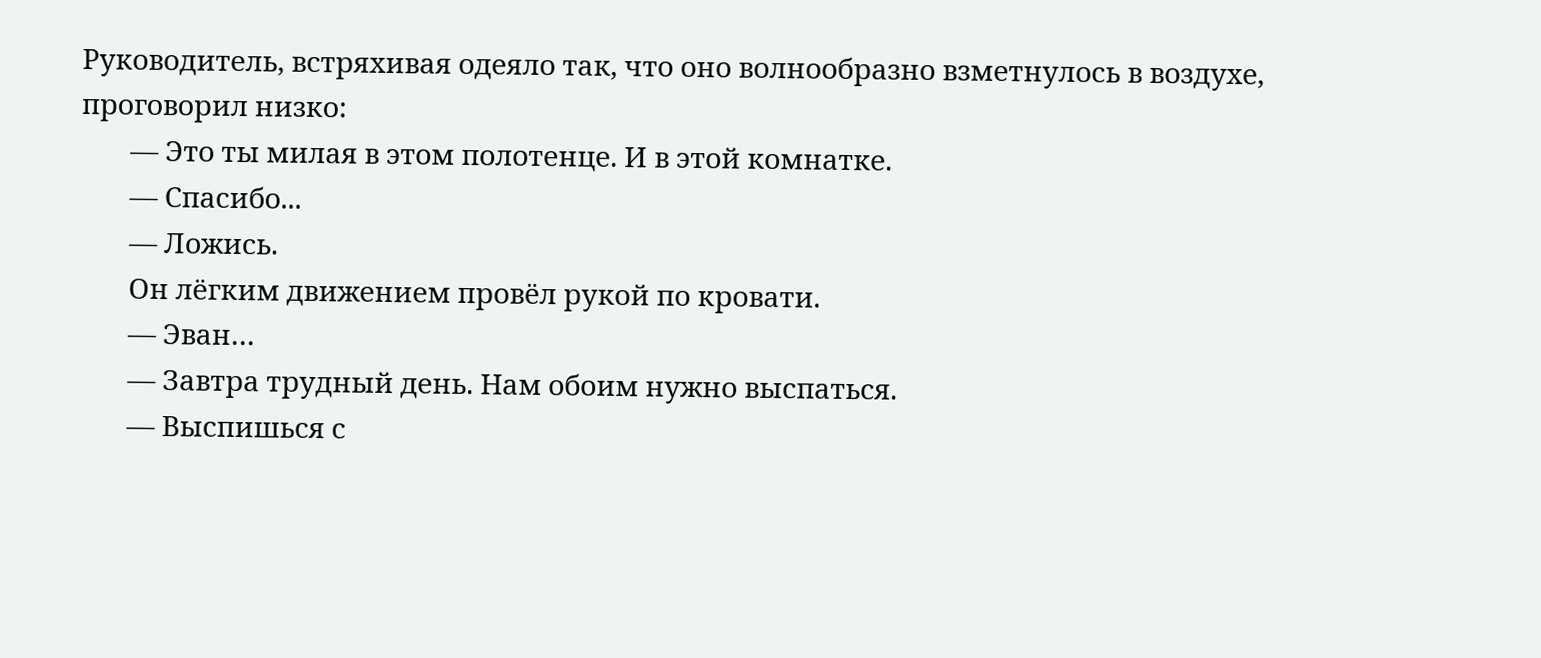Руководитель, встряхивая одеяло так, что оно волнообразно взметнулось в воздухе, проговорил низко:
       — Это ты милая в этом полотенце. И в этой комнатке.
       — Спасибо...
       — Ложись.
       Он лёгким движением провёл рукой по кровати.
       — Эван…
       — Завтра трудный день. Нам обоим нужно выспаться.
       — Выспишься с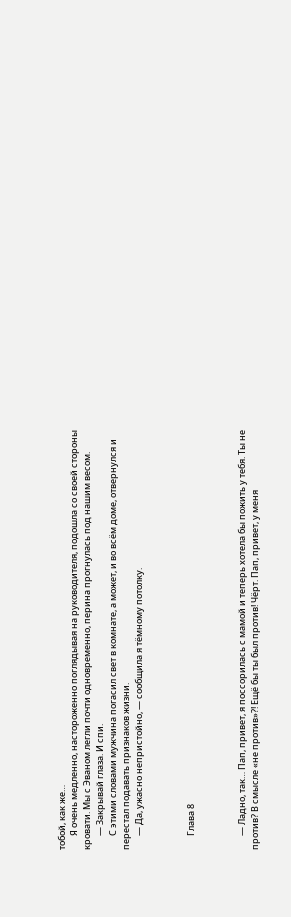тобой, как же…
       Я очень медленно, настороженно поглядывая на руководителя, подошла со своей стороны кровати. Мы с Эваном легли почти одновременно, перина прогнулась под нашим весом.
       — Закрывай глаза. И спи.
       С этими словами мужчина погасил свет в комнате, а может, и во всём доме, отвернулся и перестал подавать признаков жизни.
       — Да, ужасно непристойно, — сообщила я тёмному потолку.



       Глава 8



       — Ладно, так… Пап, привет, я поссорилась с мамой и теперь хотела бы пожить у тебя. Ты не против? В смысле «не против»?! Ещё бы ты был против! Чёрт. Пап, привет, у меня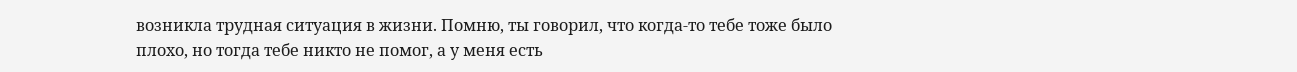возникла трудная ситуация в жизни. Помню, ты говорил, что когда-то тебе тоже было плохо, но тогда тебе никто не помог, а у меня есть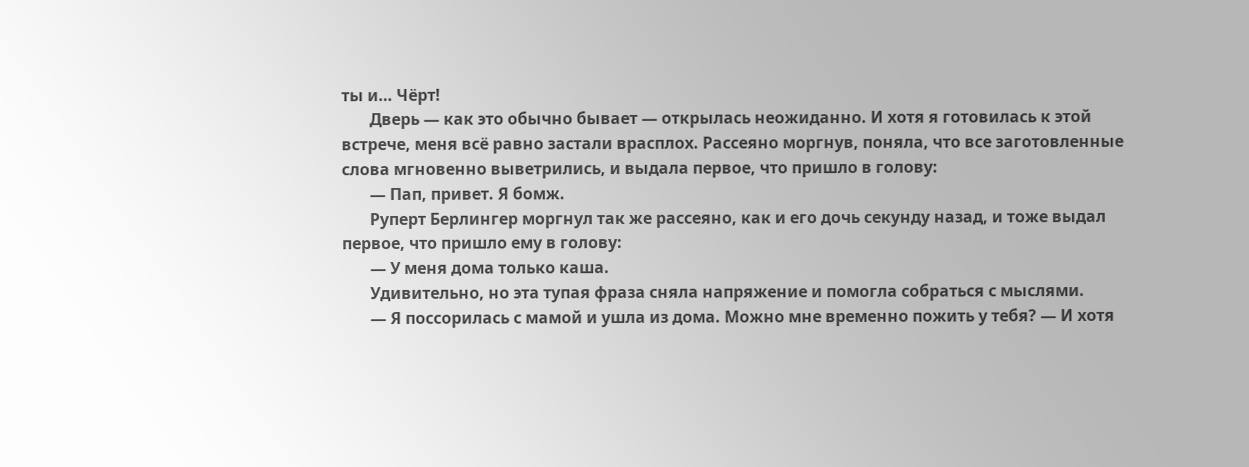ты и… Чёрт!
       Дверь — как это обычно бывает — открылась неожиданно. И хотя я готовилась к этой встрече, меня всё равно застали врасплох. Рассеяно моргнув, поняла, что все заготовленные слова мгновенно выветрились, и выдала первое, что пришло в голову:
       — Пап, привет. Я бомж.
       Руперт Берлингер моргнул так же рассеяно, как и его дочь секунду назад, и тоже выдал первое, что пришло ему в голову:
       — У меня дома только каша.
       Удивительно, но эта тупая фраза сняла напряжение и помогла собраться с мыслями.
       — Я поссорилась с мамой и ушла из дома. Можно мне временно пожить у тебя? — И хотя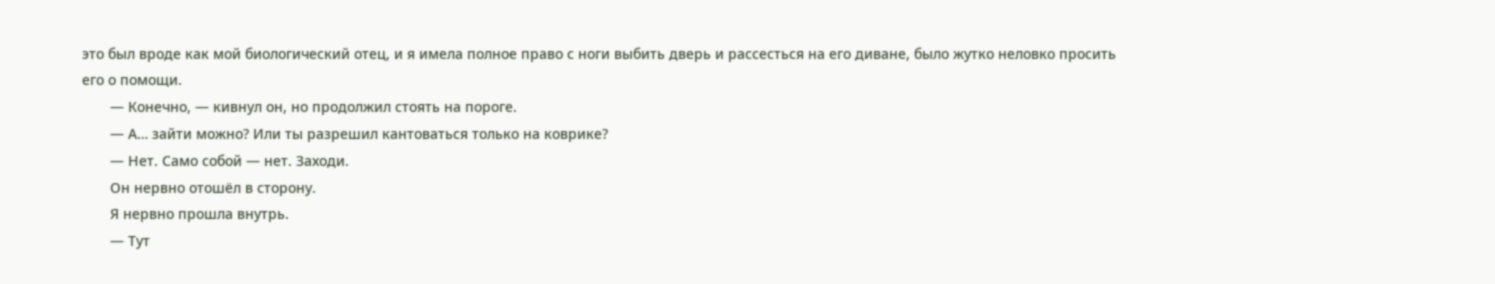это был вроде как мой биологический отец, и я имела полное право с ноги выбить дверь и рассесться на его диване, было жутко неловко просить его о помощи.
       — Конечно, — кивнул он, но продолжил стоять на пороге.
       — А… зайти можно? Или ты разрешил кантоваться только на коврике?
       — Нет. Само собой — нет. Заходи.
       Он нервно отошёл в сторону.
       Я нервно прошла внутрь.
       — Тут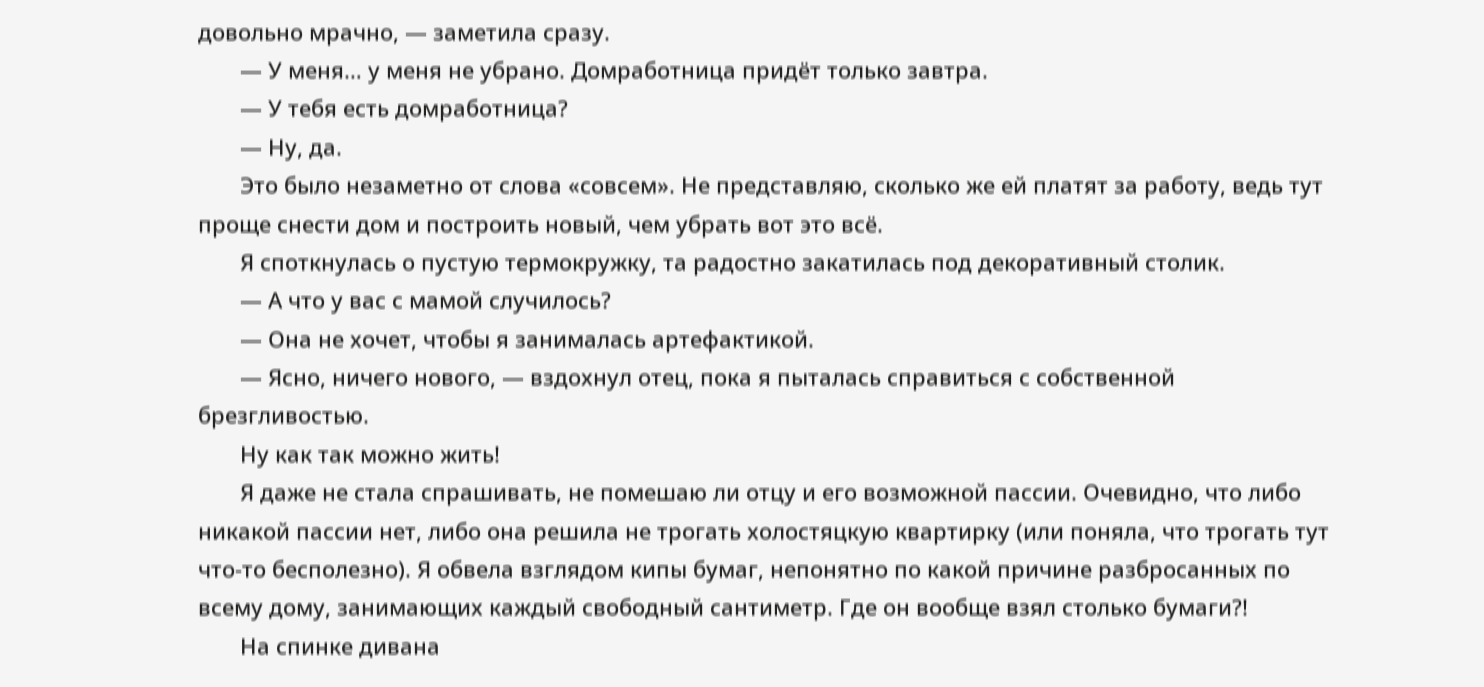довольно мрачно, — заметила сразу.
       — У меня… у меня не убрано. Домработница придёт только завтра.
       — У тебя есть домработница?
       — Ну, да.
       Это было незаметно от слова «совсем». Не представляю, сколько же ей платят за работу, ведь тут проще снести дом и построить новый, чем убрать вот это всё.
       Я споткнулась о пустую термокружку, та радостно закатилась под декоративный столик.
       — А что у вас с мамой случилось?
       — Она не хочет, чтобы я занималась артефактикой.
       — Ясно, ничего нового, — вздохнул отец, пока я пыталась справиться с собственной брезгливостью.
       Ну как так можно жить!
       Я даже не стала спрашивать, не помешаю ли отцу и его возможной пассии. Очевидно, что либо никакой пассии нет, либо она решила не трогать холостяцкую квартирку (или поняла, что трогать тут что-то бесполезно). Я обвела взглядом кипы бумаг, непонятно по какой причине разбросанных по всему дому, занимающих каждый свободный сантиметр. Где он вообще взял столько бумаги?!
       На спинке дивана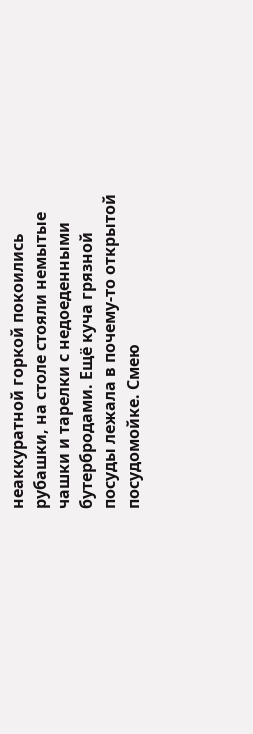неаккуратной горкой покоились рубашки, на столе стояли немытые чашки и тарелки с недоеденными бутербродами. Ещё куча грязной посуды лежала в почему-то открытой посудомойке. Смею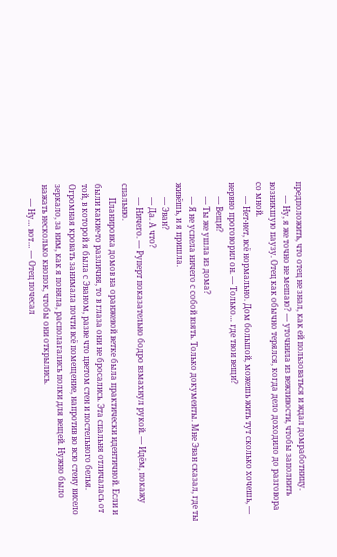предположить, что отец не знал, как ей пользоваться и ждал домработницу.
       — Ну, я же точно не мешаю? — уточнила из вежливости, чтобы заполнить возникшую паузу. Отец как обычно терялся, когда дело доходило до разговора со мной.
       — Нет-нет, всё нормально. Дом большой, можешь жить тут сколько хочешь, — нервно проговорил он. — Только… где твои вещи?
       — Вещи?
       — Ты же ушла из дома?
       — Я не успела ничего с собой взять. Только документы. Мне Эван сказал, где ты живёшь, и я пришла.
       — Эван?
       — Да. А что?
       — Ничего. — Руперт показательно бодро взмахнул рукой. — Идём, покажу спальню.
       Планировка домов на оранжевой ветке была практически идентичной. Если и были какие-то различия, то в глаза они не бросались. Эта спальня отличалась от той, в которой я была с Эваном, разве что цветом стен и постельного белья. Огромная кровать занимала почти всё помещение, напротив во всю стену висело зеркало, за ним, как я поняла, располагались полки для вещей. Нужно было нажать несколько кнопок, чтобы они открылись.
       — Ну… вот… — Отец почесал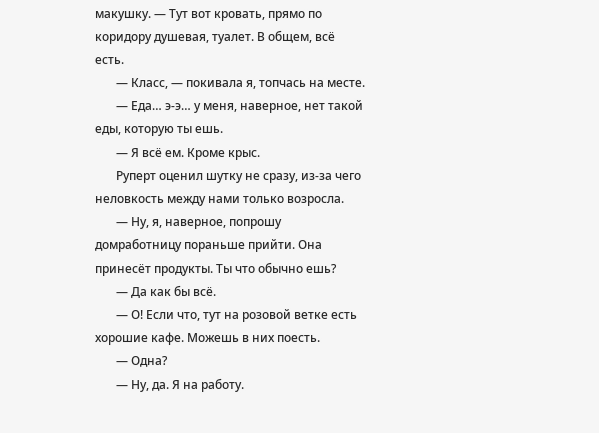макушку. — Тут вот кровать, прямо по коридору душевая, туалет. В общем, всё есть.
       — Класс, — покивала я, топчась на месте.
       — Еда… э-э… у меня, наверное, нет такой еды, которую ты ешь.
       — Я всё ем. Кроме крыс.
       Руперт оценил шутку не сразу, из-за чего неловкость между нами только возросла.
       — Ну, я, наверное, попрошу домработницу пораньше прийти. Она принесёт продукты. Ты что обычно ешь?
       — Да как бы всё.
       — О! Если что, тут на розовой ветке есть хорошие кафе. Можешь в них поесть.
       — Одна?
       — Ну, да. Я на работу.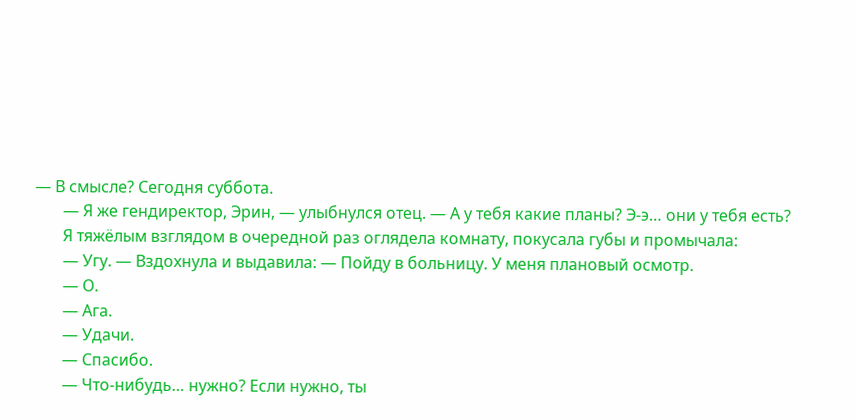— В смысле? Сегодня суббота.
       — Я же гендиректор, Эрин, — улыбнулся отец. — А у тебя какие планы? Э-э… они у тебя есть?
       Я тяжёлым взглядом в очередной раз оглядела комнату, покусала губы и промычала:
       — Угу. — Вздохнула и выдавила: — Пойду в больницу. У меня плановый осмотр.
       — О.
       — Ага.
       — Удачи.
       — Спасибо.
       — Что-нибудь… нужно? Если нужно, ты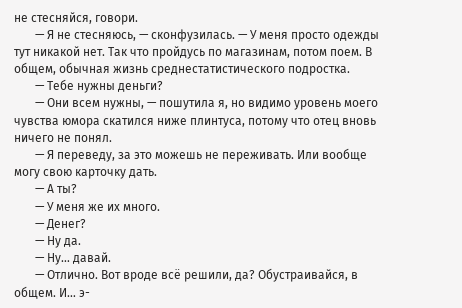не стесняйся, говори.
       — Я не стесняюсь, — сконфузилась. — У меня просто одежды тут никакой нет. Так что пройдусь по магазинам, потом поем. В общем, обычная жизнь среднестатистического подростка.
       — Тебе нужны деньги?
       — Они всем нужны, — пошутила я, но видимо уровень моего чувства юмора скатился ниже плинтуса, потому что отец вновь ничего не понял.
       — Я переведу, за это можешь не переживать. Или вообще могу свою карточку дать.
       — А ты?
       — У меня же их много.
       — Денег?
       — Ну да.
       — Ну… давай.
       — Отлично. Вот вроде всё решили, да? Обустраивайся, в общем. И… э-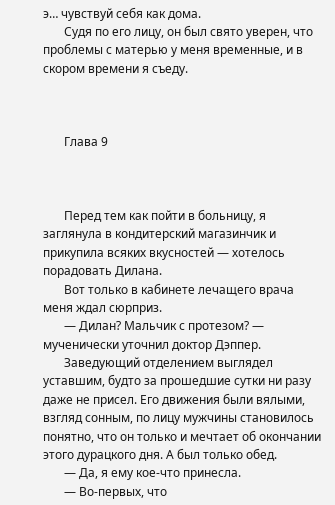э… чувствуй себя как дома.
       Судя по его лицу, он был свято уверен, что проблемы с матерью у меня временные, и в скором времени я съеду.



       Глава 9



       Перед тем как пойти в больницу, я заглянула в кондитерский магазинчик и прикупила всяких вкусностей — хотелось порадовать Дилана.
       Вот только в кабинете лечащего врача меня ждал сюрприз.
       — Дилан? Мальчик с протезом? — мученически уточнил доктор Дэппер.
       Заведующий отделением выглядел уставшим, будто за прошедшие сутки ни разу даже не присел. Его движения были вялыми, взгляд сонным, по лицу мужчины становилось понятно, что он только и мечтает об окончании этого дурацкого дня. А был только обед.
       — Да, я ему кое-что принесла.
       — Во-первых, что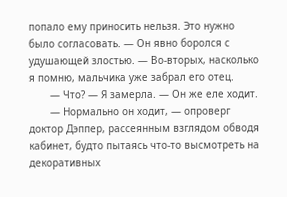попало ему приносить нельзя. Это нужно было согласовать. — Он явно боролся с удушающей злостью. — Во-вторых, насколько я помню, мальчика уже забрал его отец.
       — Что? — Я замерла. — Он же еле ходит.
       — Нормально он ходит, — опроверг доктор Дэппер, рассеянным взглядом обводя кабинет, будто пытаясь что-то высмотреть на декоративных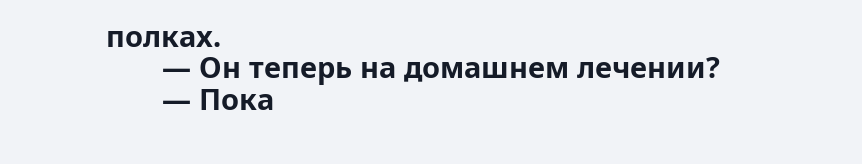полках.
       — Он теперь на домашнем лечении?
       — Пока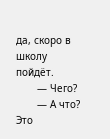да, скоро в школу пойдёт.
       — Чего?
       — А что? Это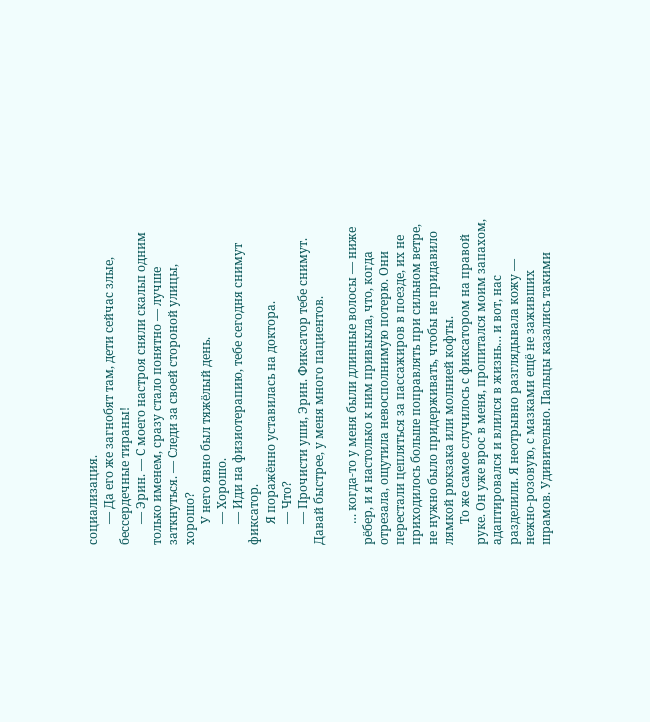социализация.
       — Да его же загнобят там, дети сейчас злые, бессердечные тираны!
       — Эрин. — С моего настроя сняли скальп одним только именем, сразу стало понятно — лучше заткнуться. — Следи за своей стороной улицы, хорошо?
       У него явно был тяжёлый день.
       — Хорошо.
       — Иди на физиотерапию, тебе сегодня снимут фиксатор.
       Я поражённо уставилась на доктора.
       — Что?
       — Прочисти уши, Эрин. Фиксатор тебе снимут. Давай быстрее, у меня много пациентов.

       … когда-то у меня были длинные волосы — ниже рёбер, и я настолько к ним привыкла, что, когда отрезала, ощутила невосполнимую потерю. Они перестали цепляться за пассажиров в поезде, их не приходилось больше поправлять при сильном ветре, не нужно было придерживать, чтобы не придавило лямкой рюкзака или молнией кофты.
       То же самое случилось с фиксатором на правой руке. Он уже врос в меня, пропитался моим запахом, адаптировался и влился в жизнь… и вот, нас разделили. Я неотрывно разглядывала кожу — нежно-розовую, с мазками ещё не заживших шрамов. Удивительно. Пальцы казались такими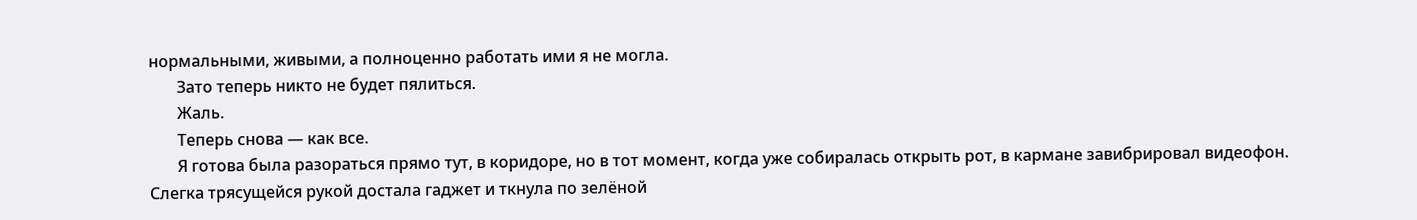нормальными, живыми, а полноценно работать ими я не могла.
       Зато теперь никто не будет пялиться.
       Жаль.
       Теперь снова — как все.
       Я готова была разораться прямо тут, в коридоре, но в тот момент, когда уже собиралась открыть рот, в кармане завибрировал видеофон. Слегка трясущейся рукой достала гаджет и ткнула по зелёной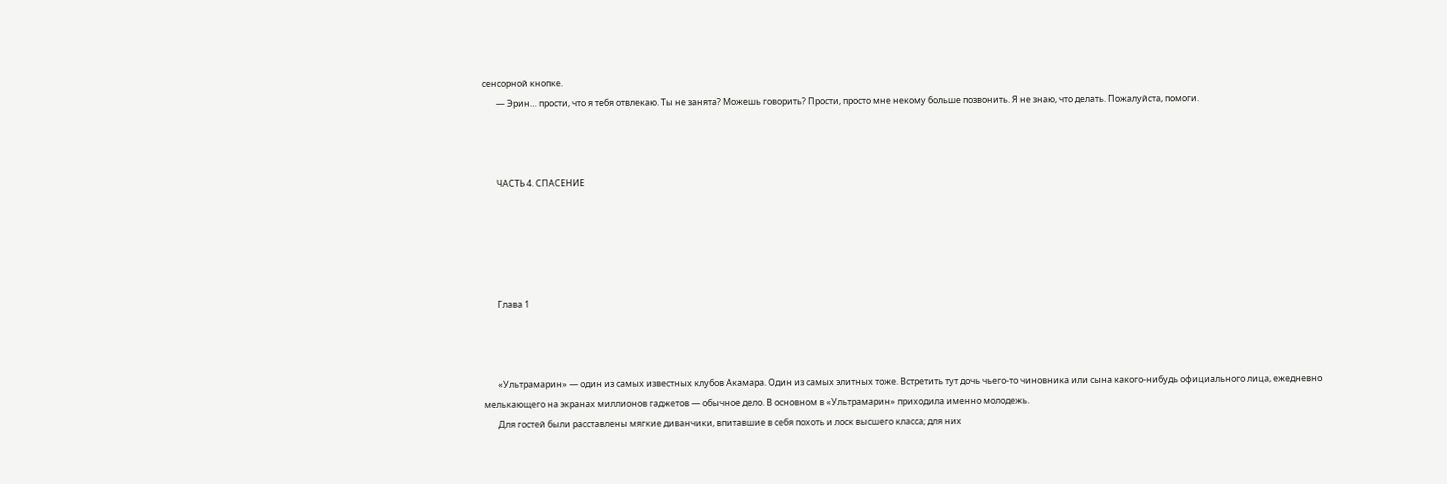сенсорной кнопке.
       — Эрин… прости, что я тебя отвлекаю. Ты не занята? Можешь говорить? Прости, просто мне некому больше позвонить. Я не знаю, что делать. Пожалуйста, помоги.



       ЧАСТЬ 4. СПАСЕНИЕ





       Глава 1



       «Ультрамарин» — один из самых известных клубов Акамара. Один из самых элитных тоже. Встретить тут дочь чьего-то чиновника или сына какого-нибудь официального лица, ежедневно мелькающего на экранах миллионов гаджетов — обычное дело. В основном в «Ультрамарин» приходила именно молодежь.
       Для гостей были расставлены мягкие диванчики, впитавшие в себя похоть и лоск высшего класса; для них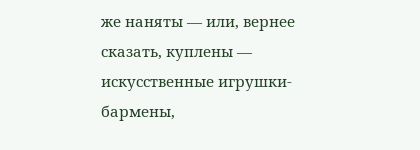же наняты — или, вернее сказать, куплены — искусственные игрушки-бармены,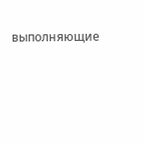выполняющие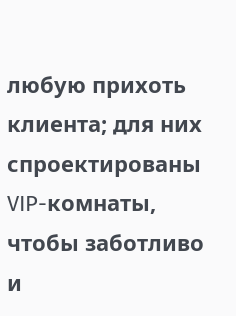любую прихоть клиента; для них спроектированы VIP-комнаты, чтобы заботливо и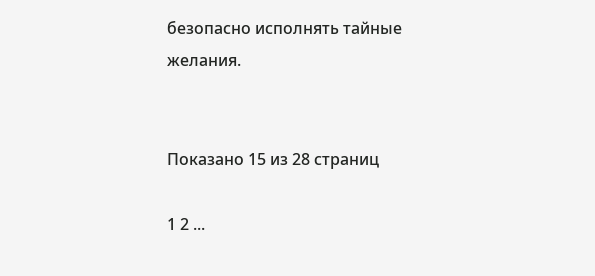безопасно исполнять тайные желания.


Показано 15 из 28 страниц

1 2 ...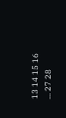13 14 15 16 ... 27 28